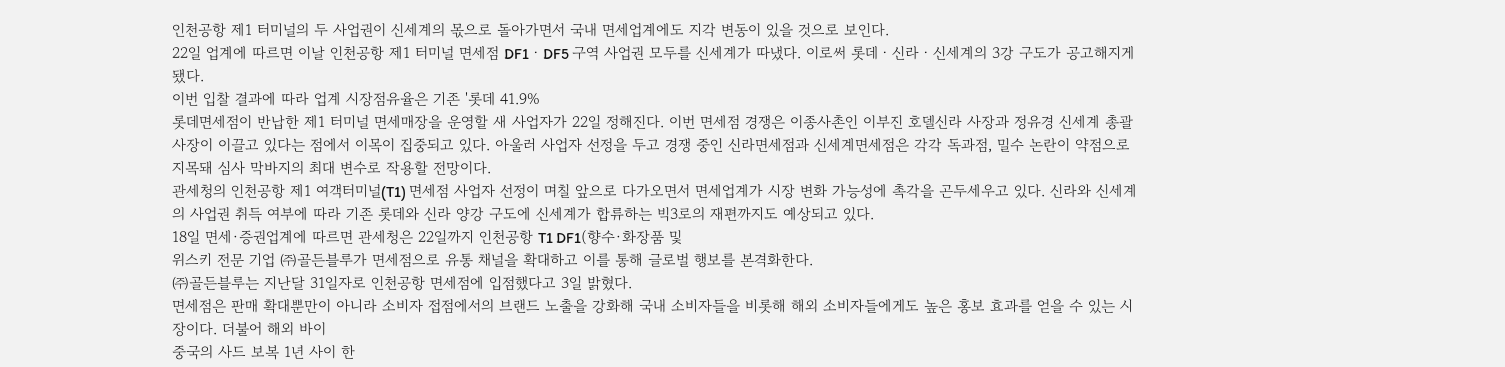인천공항 제1 터미널의 두 사업권이 신세계의 몫으로 돌아가면서 국내 면세업계에도 지각 변동이 있을 것으로 보인다.
22일 업계에 따르면 이날 인천공항 제1 터미널 면세점 DF1ㆍDF5 구역 사업권 모두를 신세계가 따냈다. 이로써 롯데ㆍ신라ㆍ신세계의 3강 구도가 공고해지게 됐다.
이번 입찰 결과에 따라 업계 시장점유율은 기존 '롯데 41.9%
롯데면세점이 반납한 제1 터미널 면세매장을 운영할 새 사업자가 22일 정해진다. 이번 면세점 경쟁은 이종사촌인 이부진 호델신라 사장과 정유경 신세계 총괄사장이 이끌고 있다는 점에서 이목이 집중되고 있다. 아울러 사업자 선정을 두고 경쟁 중인 신라면세점과 신세계면세점은 각각 독과점, 밀수 논란이 약점으로 지목돼 심사 막바지의 최대 변수로 작용할 전망이다.
관세청의 인천공항 제1 여객터미널(T1) 면세점 사업자 선정이 며칠 앞으로 다가오면서 면세업계가 시장 변화 가능성에 촉각을 곤두세우고 있다. 신라와 신세계의 사업권 취득 여부에 따라 기존 롯데와 신라 양강 구도에 신세계가 합류하는 빅3로의 재편까지도 예상되고 있다.
18일 면세·증권업계에 따르면 관세청은 22일까지 인천공항 T1 DF1(향수·화장품 및
위스키 전문 기업 ㈜골든블루가 면세점으로 유통 채널을 확대하고 이를 통해 글로벌 행보를 본격화한다.
㈜골든블루는 지난달 31일자로 인천공항 면세점에 입점했다고 3일 밝혔다.
면세점은 판매 확대뿐만이 아니라 소비자 접점에서의 브랜드 노출을 강화해 국내 소비자들을 비롯해 해외 소비자들에게도 높은 홍보 효과를 얻을 수 있는 시장이다. 더불어 해외 바이
중국의 사드 보복 1년 사이 한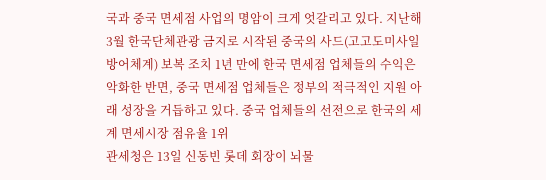국과 중국 면세점 사업의 명암이 크게 엇갈리고 있다. 지난해 3월 한국단체관광 금지로 시작된 중국의 사드(고고도미사일방어체계) 보복 조치 1년 만에 한국 면세점 업체들의 수익은 악화한 반면, 중국 면세점 업체들은 정부의 적극적인 지원 아래 성장을 거듭하고 있다. 중국 업체들의 선전으로 한국의 세계 면세시장 점유율 1위
관세청은 13일 신동빈 롯데 회장이 뇌물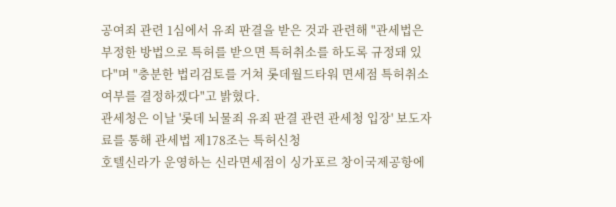공여죄 관련 1심에서 유죄 판결을 받은 것과 관련해 "관세법은 부정한 방법으로 특허를 받으면 특허취소를 하도록 규정돼 있다"며 "충분한 법리검토를 거쳐 롯데월드타워 면세점 특허취소 여부를 결정하겠다"고 밝혔다.
관세청은 이날 '롯데 뇌물죄 유죄 판결 관련 관세청 입장' 보도자료를 통해 관세법 제178조는 특허신청
호텔신라가 운영하는 신라면세점이 싱가포르 창이국제공항에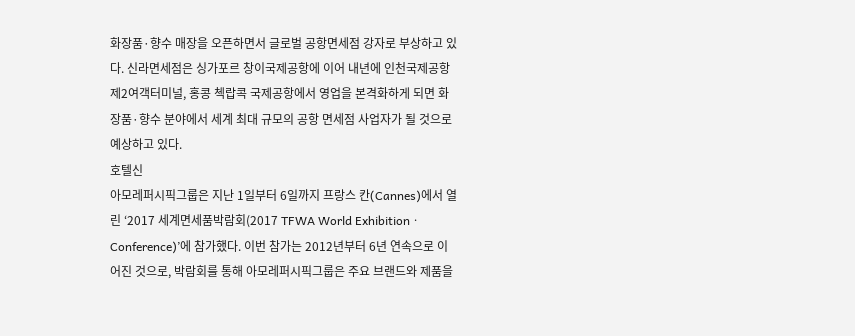화장품·향수 매장을 오픈하면서 글로벌 공항면세점 강자로 부상하고 있다. 신라면세점은 싱가포르 창이국제공항에 이어 내년에 인천국제공항 제2여객터미널, 홍콩 첵랍콕 국제공항에서 영업을 본격화하게 되면 화장품·향수 분야에서 세계 최대 규모의 공항 면세점 사업자가 될 것으로 예상하고 있다.
호텔신
아모레퍼시픽그룹은 지난 1일부터 6일까지 프랑스 칸(Cannes)에서 열린 ‘2017 세계면세품박람회(2017 TFWA World ExhibitionㆍConference)’에 참가했다. 이번 참가는 2012년부터 6년 연속으로 이어진 것으로, 박람회를 통해 아모레퍼시픽그룹은 주요 브랜드와 제품을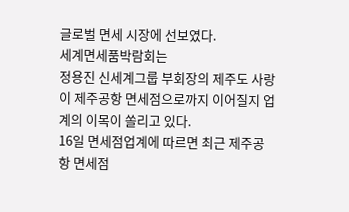글로벌 면세 시장에 선보였다.
세계면세품박람회는
정용진 신세계그룹 부회장의 제주도 사랑이 제주공항 면세점으로까지 이어질지 업계의 이목이 쏠리고 있다.
16일 면세점업계에 따르면 최근 제주공항 면세점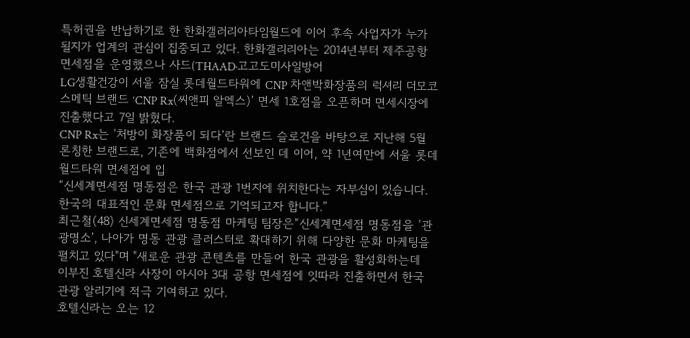특허권을 반납하기로 한 한화갤러리아타임월드에 이어 후속 사업자가 누가 될지가 업계의 관심이 집중되고 있다. 한화갤리리아는 2014년부터 제주공항 면세점을 운영했으나 사드(THAAD·고고도미사일방어
LG생활건강이 서울 잠실 롯데월드타워에 CNP 차앤박화장품의 럭셔리 더모코스메틱 브랜드 ‘CNP Rx(씨앤피 알엑스)’ 면세 1호점을 오픈하며 면세시장에 진출했다고 7일 밝혔다.
CNP Rx는 ‘처방이 화장품이 되다’란 브랜드 슬로건을 바탕으로 지난해 5월 론칭한 브랜드로, 기존에 백화점에서 선보인 데 이어, 약 1년여만에 서울 롯데월드타워 면세점에 입
“신세계면세점 명동점은 한국 관광 1번지에 위치한다는 자부심이 있습니다. 한국의 대표적인 문화 면세점으로 기억되고자 합니다.”
최근철(48) 신세계면세점 명동점 마케팅 팀장은“신세계면세점 명동점을 ‘관광명소’, 나아가 명동 관광 클러스터로 확대하기 위해 다양한 문화 마케팅을 펼치고 있다"며 "새로운 관광 콘텐츠를 만들어 한국 관광을 활성화하는데
이부진 호텔신라 사장이 아시아 3대 공항 면세점에 잇따라 진출하면서 한국 관광 알리기에 적극 기여하고 있다.
호텔신라는 오는 12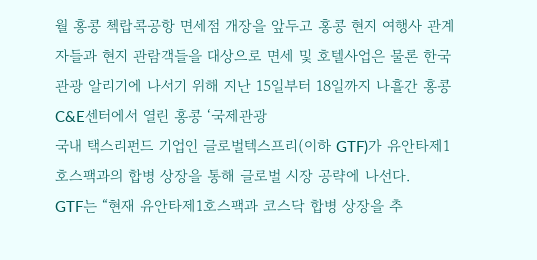월 홍콩 첵랍콕공항 면세점 개장을 앞두고 홍콩 현지 여행사 관계자들과 현지 관람객들을 대상으로 면세 및 호텔사업은 물론 한국관광 알리기에 나서기 위해 지난 15일부터 18일까지 나흘간 홍콩 C&E센터에서 열린 홍콩 ‘국제관광
국내 택스리펀드 기업인 글로벌텍스프리(이하 GTF)가 유안타제1호스팩과의 합병 상장을 통해 글로벌 시장 공략에 나선다.
GTF는 “현재 유안타제1호스팩과 코스닥 합병 상장을 추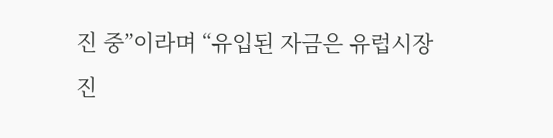진 중”이라며 “유입된 자금은 유럽시장 진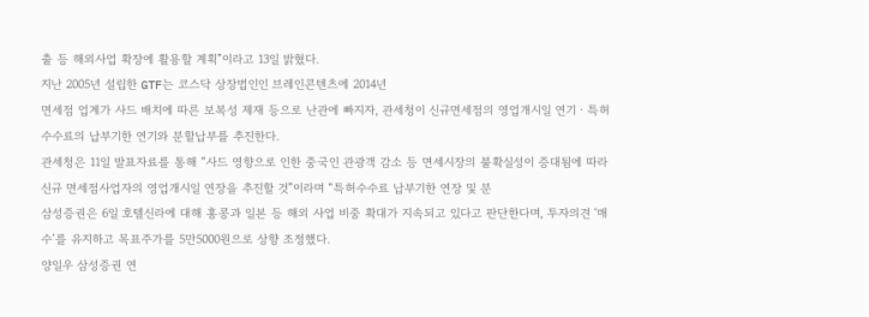출 등 해외사업 확장에 활용할 계획”이라고 13일 밝혔다.
지난 2005년 설립한 GTF는 코스닥 상장법인인 브레인콘텐츠에 2014년
면세점 업계가 사드 배치에 따른 보복성 제재 등으로 난관에 빠지자, 관세청이 신규면세점의 영업개시일 연기ㆍ특허수수료의 납부기한 연기와 분할납부를 추진한다.
관세청은 11일 발표자료를 통해 “사드 영향으로 인한 중국인 관광객 감소 등 면세시장의 불확실성이 증대됨에 따라 신규 면세점사업자의 영업개시일 연장을 추진할 것”이라며 “특허수수료 납부기한 연장 및 분
삼성증권은 6일 호텔신라에 대해 홍콩과 일본 등 해외 사업 비중 확대가 지속되고 있다고 판단한다며, 투자의견 ‘매수’를 유지하고 목표주가를 5만5000원으로 상향 조정했다.
양일우 삼성증권 연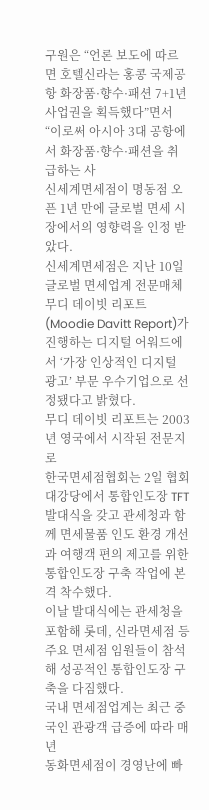구원은 “언론 보도에 따르면 호텔신라는 홍콩 국제공항 화장품·향수·패션 7+1년 사업권을 획득했다”면서 “이로써 아시아 3대 공항에서 화장품·향수·패션을 취급하는 사
신세계면세점이 명동점 오픈 1년 만에 글로벌 면세 시장에서의 영향력을 인정 받았다.
신세계면세점은 지난 10일 글로벌 면세업계 전문매체 무디 데이빗 리포트(Moodie Davitt Report)가 진행하는 디지털 어워드에서 ‘가장 인상적인 디지털 광고’ 부문 우수기업으로 선정됐다고 밝혔다.
무디 데이빗 리포트는 2003년 영국에서 시작된 전문지로
한국면세점협회는 2일 협회 대강당에서 통합인도장 TFT 발대식을 갖고 관세청과 함께 면세물품 인도 환경 개선과 여행객 편의 제고를 위한 통합인도장 구축 작업에 본격 착수했다.
이날 발대식에는 관세청을 포함해 롯데, 신라면세점 등 주요 면세점 임원들이 참석해 성공적인 통합인도장 구축을 다짐했다.
국내 면세점업계는 최근 중국인 관광객 급증에 따라 매년
동화면세점이 경영난에 빠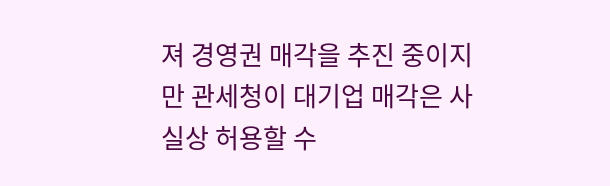져 경영권 매각을 추진 중이지만 관세청이 대기업 매각은 사실상 허용할 수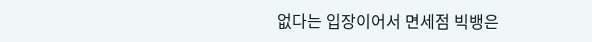없다는 입장이어서 면세점 빅뱅은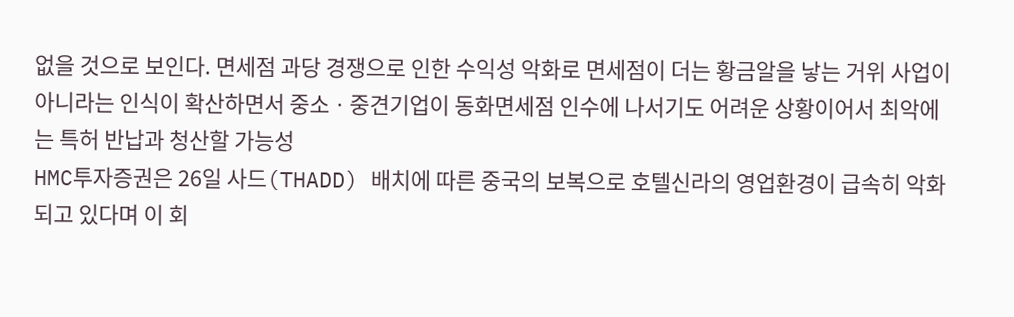없을 것으로 보인다. 면세점 과당 경쟁으로 인한 수익성 악화로 면세점이 더는 황금알을 낳는 거위 사업이 아니라는 인식이 확산하면서 중소ㆍ중견기업이 동화면세점 인수에 나서기도 어려운 상황이어서 최악에는 특허 반납과 청산할 가능성
HMC투자증권은 26일 사드(THADD) 배치에 따른 중국의 보복으로 호텔신라의 영업환경이 급속히 악화되고 있다며 이 회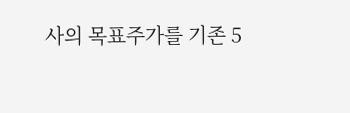사의 목표주가를 기존 5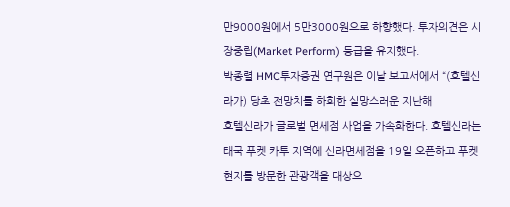만9000원에서 5만3000원으로 하향했다. 투자의견은 시장중립(Market Perform) 등급을 유지했다.
박종렬 HMC투자증권 연구원은 이날 보고서에서 “(호텔신라가) 당초 전망치를 하회한 실망스러운 지난해
호텔신라가 글로벌 면세점 사업을 가속화한다. 호텔신라는 태국 푸켓 카투 지역에 신라면세점을 19일 오픈하고 푸켓 현지를 방문한 관광객을 대상으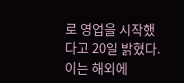로 영업을 시작했다고 20일 밝혔다.
이는 해외에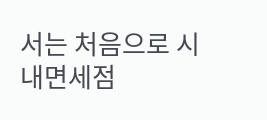서는 처음으로 시내면세점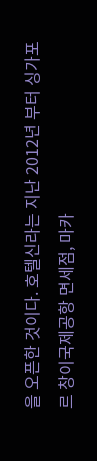을 오픈한 것이다. 호텔신라는 지난 2012년 부터 싱가포르 창이국제공항 면세점, 마카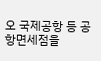오 국제공항 등 공항면세점을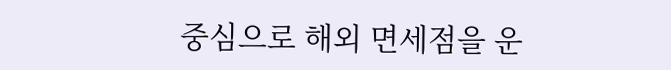중심으로 해외 면세점을 운